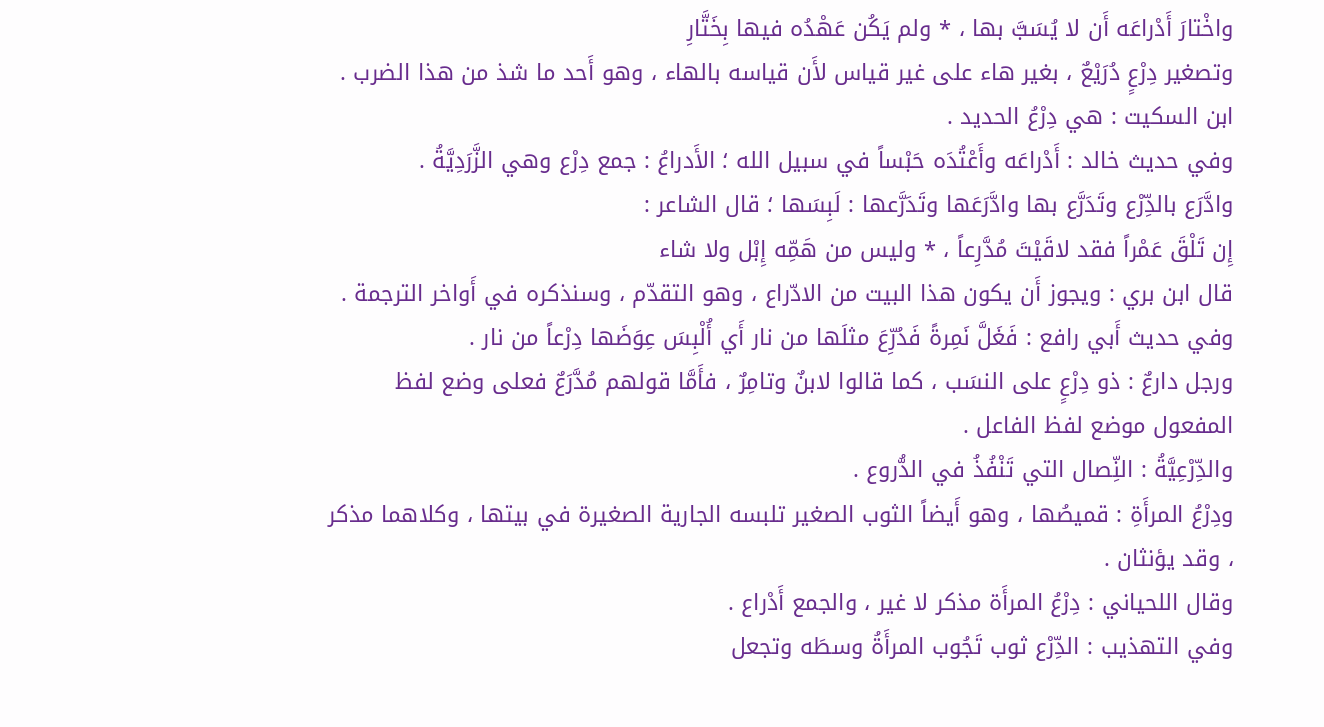واخْتارَ أَدْراعَه أَن لا يُسَبَّ بها ، * ولم يَكُن عَهْدُه فيها بِخَتَّارِ
وتصغير دِرْعٍ دُرَيْعٌ ، بغير هاء على غير قياس لأَن قياسه بالهاء ، وهو أَحد ما شذ من هذا الضرب .
ابن السكيت : هي دِرْعُ الحديد .
وفي حديث خالد : أَدْراعَه وأَعْتُدَه حَبْساً في سبيل الله ؛ الأَدراعُ : جمع دِرْع وهي الزَّرَدِيَّةُ .
وادَّرَع بالدِّرْع وتَدَرَّع بها وادَّرَعَها وتَدَرَّعها : لَبِسَها ؛ قال الشاعر :
إِن تَلْقَ عَمْراً فقد لاقَيْتَ مُدَّرِعاً ، * وليس من هَمِّه إِبْل ولا شاء
قال ابن بري : ويجوز أَن يكون هذا البيت من الادّراع ، وهو التقدّم ، وسنذكره في أَواخر الترجمة .
وفي حديث أَبي رافع : فَغَلَّ نَمِرةً فَدُرِّعَ مثلَها من نار أَي أُلْبِسَ عِوَضَها دِرْعاً من نار .
ورجل دارعٌ : ذو دِرْعٍ على النسَب ، كما قالوا لابنٌ وتامِرٌ ، فأَمَّا قولهم مُدَّرَعٌ فعلى وضع لفظ المفعول موضع لفظ الفاعل .
والدِّرْعِيَّةُ : النِّصال التي تَنْفُذُ في الدُّروع .
ودِرْعُ المرأَةِ : قميصُها ، وهو أَيضاً الثوب الصغير تلبسه الجارية الصغيرة في بيتها ، وكلاهما مذكر ، وقد يؤنثان .
وقال اللحياني : دِرْعُ المرأَة مذكر لا غير ، والجمع أَدْراع .
وفي التهذيب : الدِّرْع ثوب تَجُوب المرأَةُ وسطَه وتجعل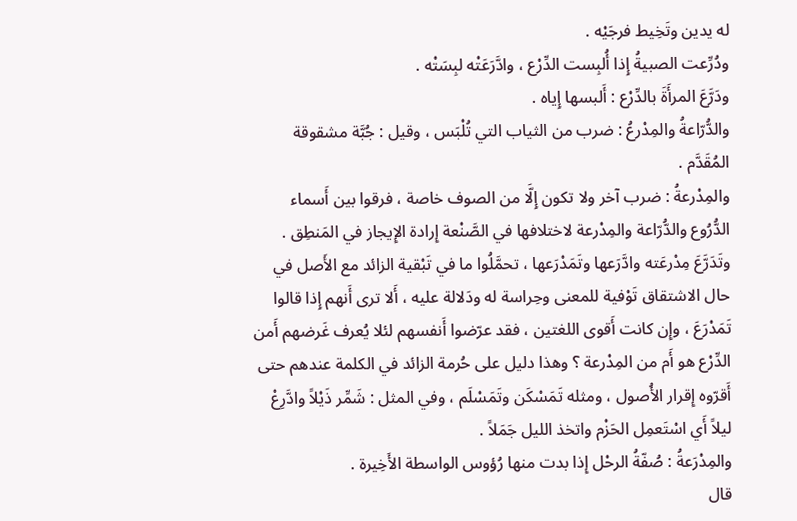له يدين وتَخِيط فرجَيْه .
ودُرِّعت الصبيةُ إِذا أُلبِست الدِّرْع ، وادَّرَعَتْه لبِسَتْه .
ودَرَّعَ المرأَةَ بالدِّرْع : أَلبسها إِياه .
والدُّرّاعةُ والمِدْرعُ : ضرب من الثياب التي تُلْبَس ، وقيل : جُبَّة مشقوقة المُقَدَّم .
والمِدْرعةُ : ضرب آخر ولا تكون إِلَّا من الصوف خاصة ، فرقوا بين أَسماء الدُّرُوع والدُّرّاعة والمِدْرعة لاختلافها في الصَّنْعة إِرادة الإِيجاز في المَنطِق .
وتَدَرَّعَ مِدْرعَته وادَّرَعها وتَمَدْرَعها ، تحمَّلُوا ما في تَبْقية الزائد مع الأَصل في حال الاشتقاق تَوْفية للمعنى وحِراسة له ودَلالة عليه ، أَلا ترى أَنهم إِذا قالوا تَمَدْرَعَ ، وإِن كانت أَقوى اللغتين ، فقد عرّضوا أَنفسهم لئلا يُعرف غَرضهم أَمن الدِّرْع هو أَم من المِدْرعة ؟ وهذا دليل على حُرمة الزائد في الكلمة عندهم حتى أَقرّوه إِقرار الأُصول ، ومثله تَمَسْكَن وتَمَسْلَم ، وفي المثل : شَمِّر ذَيْلاً وادَّرِعْ ليلاً أَي اسْتَعمِل الحَزْم واتخذ الليل جَمَلاً .
والمِدْرَعةُ : صُفّةُ الرحْل إِذا بدت منها رُؤوس الواسطة الأَخِيرة .
قال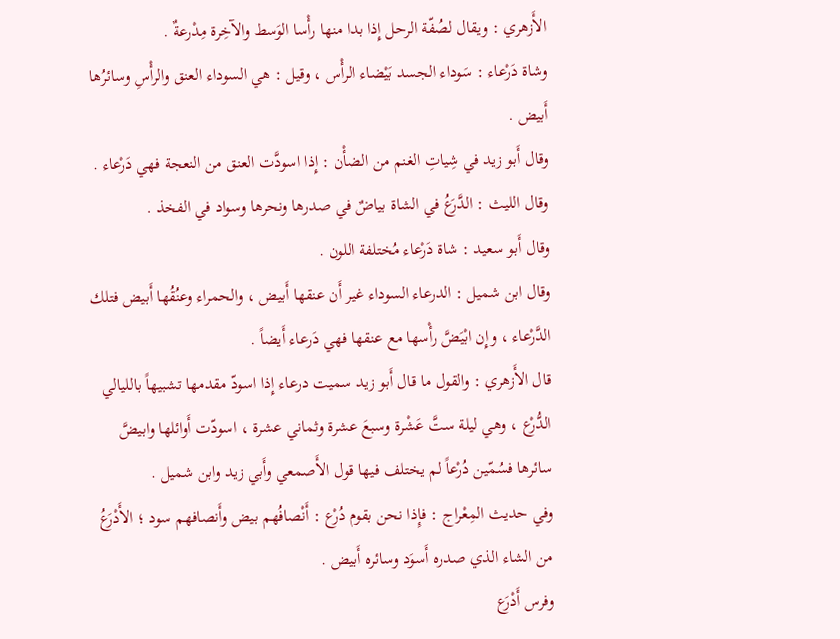الأَزهري : ويقال لصُفّة الرحل إِذا بدا منها رأْسا الوَسط والآخِرة مِدْرعةٌ .
وشاة دَرْعاء : سَوداء الجسد بَيْضاء الرأْس ، وقيل : هي السوداء العنق والرأْسِ وسائرُها أَبيض .
وقال أَبو زيد في شِياتِ الغنم من الضأْن : إِذا اسودَّت العنق من النعجة فهي دَرْعاء .
وقال الليث : الدَّرَعُ في الشاة بياضٌ في صدرها ونحرها وسواد في الفخذ .
وقال أَبو سعيد : شاة دَرْعاء مُختلفة اللون .
وقال ابن شميل : الدرعاء السوداء غير أَن عنقها أَبيض ، والحمراء وعنُقُها أَبيض فتلك الدَّرْعاء ، وإِن ابْيَضَّ رأْسها مع عنقها فهي دَرعاء أَيضاً .
قال الأَزهري : والقول ما قال أَبو زيد سميت درعاء إِذا اسودّ مقدمها تشبيهاً بالليالي الدُّرْع ، وهي ليلة ستَّ عَشْرة وسبعَ عشرة وثماني عشرة ، اسودّت أَوائلها وابيضَّ سائرها فسُمّين دُرْعاً لم يختلف فيها قول الأَصمعي وأَبي زيد وابن شميل .
وفي حديث المِعْراج : فإِذا نحن بقوم دُرْع : أَنْصافُهم بيض وأَنصافهم سود ؛ الأَدْرَعُ من الشاء الذي صدره أَسوَد وسائره أَبيض .
وفرس أَدْرَع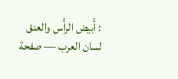: أَبيض الرأْس والعنق
لسان العرب — صفحة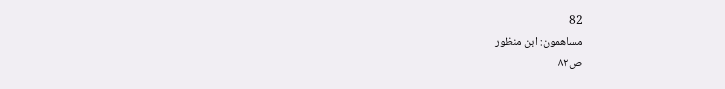82
مساهمون: ابن منظور
ص٨٢